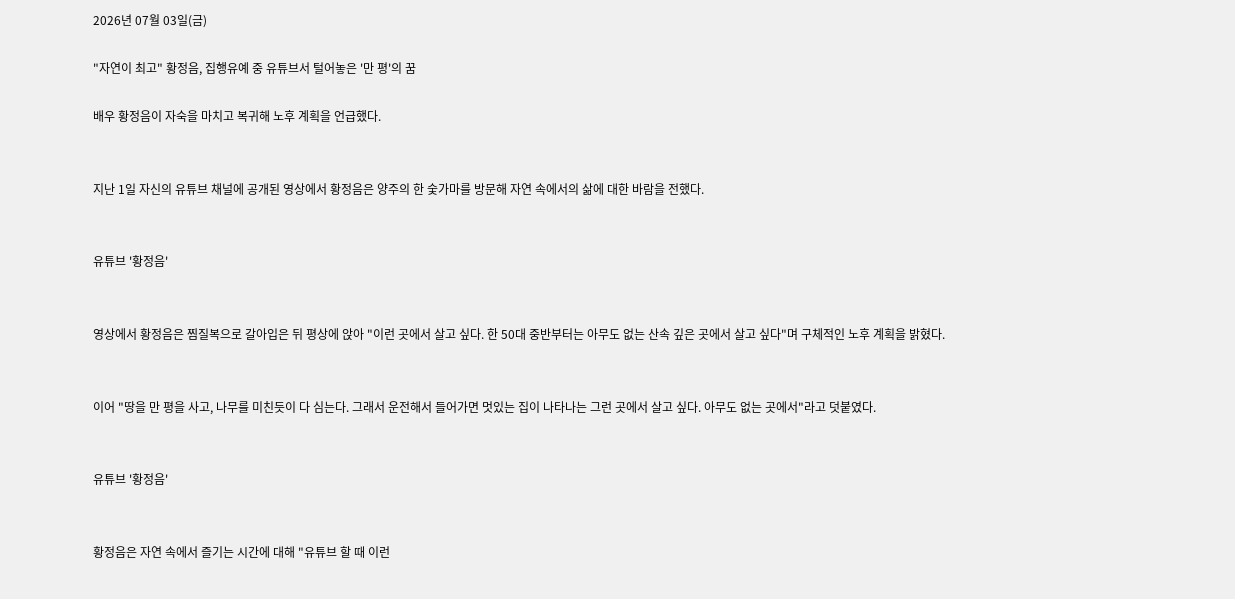2026년 07월 03일(금)

"자연이 최고" 황정음, 집행유예 중 유튜브서 털어놓은 '만 평'의 꿈

배우 황정음이 자숙을 마치고 복귀해 노후 계획을 언급했다.


지난 1일 자신의 유튜브 채널에 공개된 영상에서 황정음은 양주의 한 숯가마를 방문해 자연 속에서의 삶에 대한 바람을 전했다.


유튜브 '황정음'


영상에서 황정음은 찜질복으로 갈아입은 뒤 평상에 앉아 "이런 곳에서 살고 싶다. 한 50대 중반부터는 아무도 없는 산속 깊은 곳에서 살고 싶다"며 구체적인 노후 계획을 밝혔다.


이어 "땅을 만 평을 사고, 나무를 미친듯이 다 심는다. 그래서 운전해서 들어가면 멋있는 집이 나타나는 그런 곳에서 살고 싶다. 아무도 없는 곳에서"라고 덧붙였다.


유튜브 '황정음'


황정음은 자연 속에서 즐기는 시간에 대해 "유튜브 할 때 이런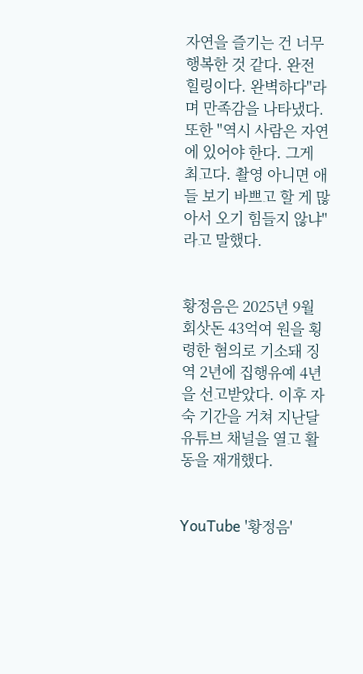자연을 즐기는 건 너무 행복한 것 같다. 완전 힐링이다. 완벽하다"라며 만족감을 나타냈다. 또한 "역시 사람은 자연에 있어야 한다. 그게 최고다. 촬영 아니면 애들 보기 바쁘고 할 게 많아서 오기 힘들지 않냐"라고 말했다.


황정음은 2025년 9월 회삿돈 43억여 원을 횡령한 혐의로 기소돼 징역 2년에 집행유예 4년을 선고받았다. 이후 자숙 기간을 거쳐 지난달 유튜브 채널을 열고 활동을 재개했다.


YouTube '황정음'